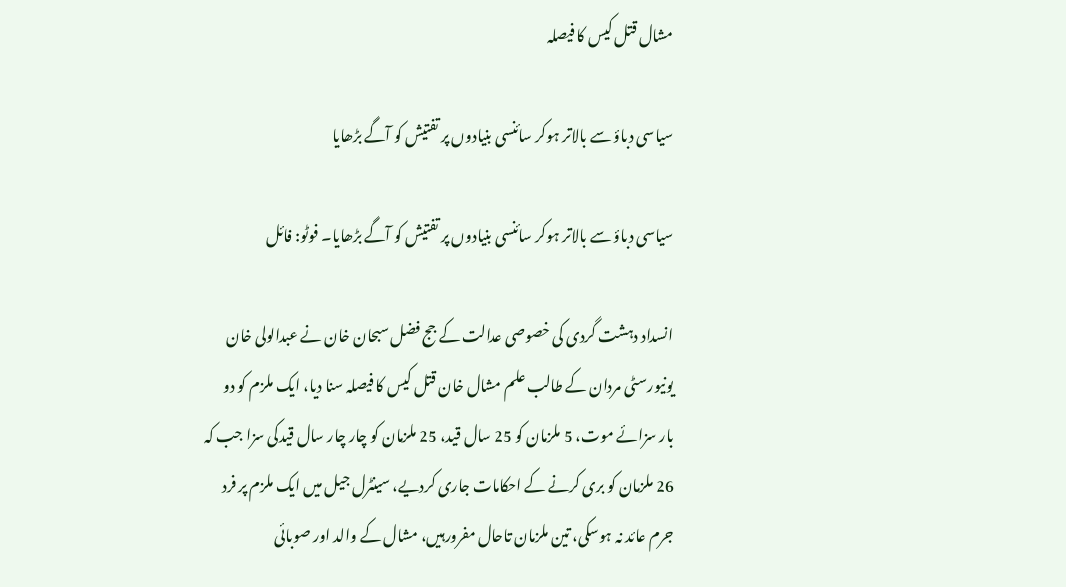مشال قتل کیس کا فیصلہ

سیاسی دباؤ سے بالاتر ہوکر سائنسی بنیادوں پر تفتیش کو آگے بڑھایا

سیاسی دباؤ سے بالاتر ہوکر سائنسی بنیادوں پر تفتیش کو آگے بڑھایا۔ فوٹو: فائل

انسداد دہشت گردی کی خصوصی عدالت کے جج فضل سبحان خان نے عبدالولی خان یونیورسٹی مردان کے طالب علم مشال خان قتل کیس کا فیصلہ سنا دیا، ایک ملزم کو دو بار سزائے موت، 5 ملزمان کو 25 سال قید، 25 ملزمان کو چار چار سال قیدکی سزا جب کہ 26 ملزمان کو بری کرنے کے احکامات جاری کردیے، سینٹرل جیل میں ایک ملزم پر فرد جرم عائد نہ ہوسکی، تین ملزمان تاحال مفرورہیں، مشال کے والد اور صوبائی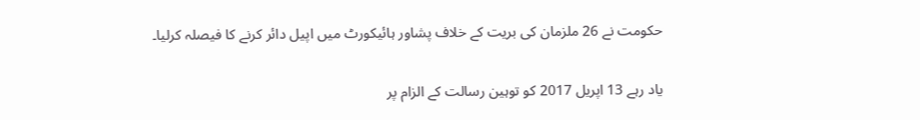حکومت نے 26 ملزمان کی بریت کے خلاف پشاور ہائیکورٹ میں اپیل دائر کرنے کا فیصلہ کرلیا۔

یاد رہے 13 اپریل 2017 کو توہین رسالت کے الزام پر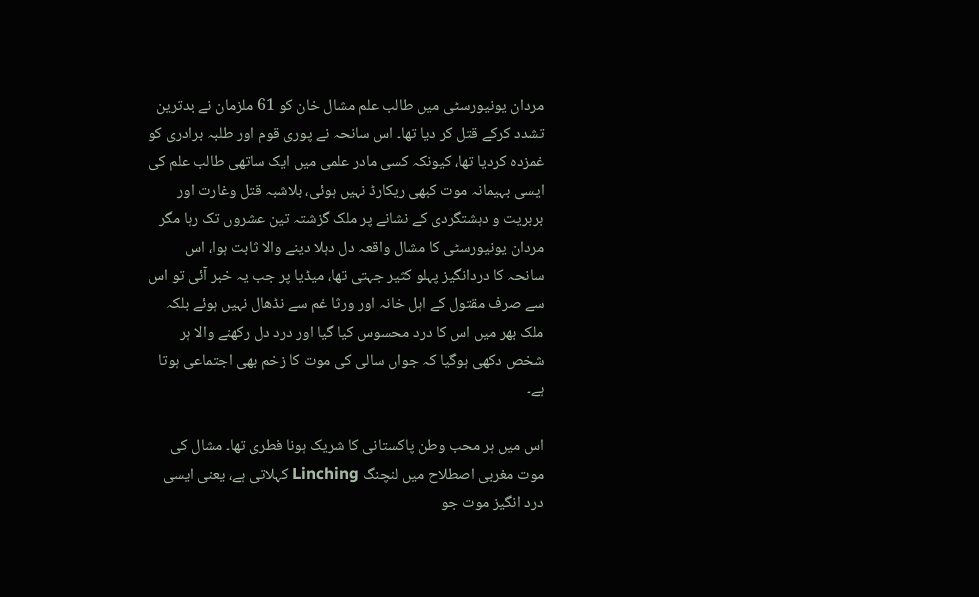مردان یونیورسٹی میں طالب علم مشال خان کو 61 ملزمان نے بدترین تشدد کرکے قتل کر دیا تھا۔ اس سانحہ نے پوری قوم اور طلبہ برادری کو غمزدہ کردیا تھا، کیونکہ کسی مادر علمی میں ایک ساتھی طالب علم کی ایسی بہیمانہ موت کبھی ریکارڈ نہیں ہوئی، بلاشبہ قتل وغارت اور بربریت و دہشتگردی کے نشانے پر ملک گزشتہ تین عشروں تک رہا مگر مردان یونیورسٹی کا مشال واقعہ دل دہلا دینے والا ثابت ہوا، اس سانحہ کا دردانگیز پہلو کثیر جہتی تھا، میڈیا پر جب یہ خبر آئی تو اس سے صرف مقتول کے اہل خانہ اور ورثا غم سے نڈھال نہیں ہوئے بلکہ ملک بھر میں اس کا درد محسوس کیا گیا اور درد دل رکھنے والا ہر شخص دکھی ہوگیا کہ جواں سالی کی موت کا زخم بھی اجتماعی ہوتا ہے۔

اس میں ہر محب وطن پاکستانی کا شریک ہونا فطری تھا۔ مشال کی موت مغربی اصطلاح میں لنچنگ Linching کہلاتی ہے، یعنی ایسی درد انگیز موت جو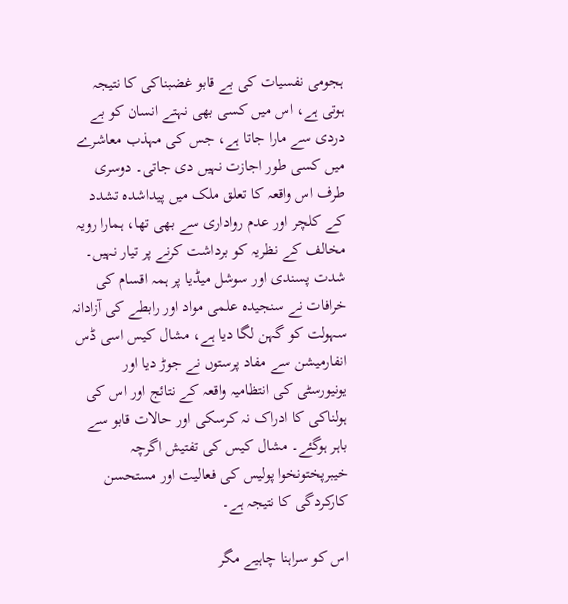ہجومی نفسیات کی بے قابو غضبناکی کا نتیجہ ہوتی ہے، اس میں کسی بھی نہتے انسان کو بے دردی سے مارا جاتا ہے، جس کی مہذب معاشرے میں کسی طور اجازت نہیں دی جاتی۔ دوسری طرف اس واقعہ کا تعلق ملک میں پیداشدہ تشدد کے کلچر اور عدم رواداری سے بھی تھا، ہمارا رویہ مخالف کے نظریہ کو برداشت کرنے پر تیار نہیں۔ شدت پسندی اور سوشل میڈیا پر ہمہ اقسام کی خرافات نے سنجیدہ علمی مواد اور رابطے کی آزادانہ سہولت کو گہن لگا دیا ہے، مشال کیس اسی ڈس انفارمیشن سے مفاد پرستوں نے جوڑ دیا اور یونیورسٹی کی انتظامیہ واقعہ کے نتائج اور اس کی ہولناکی کا ادراک نہ کرسکی اور حالات قابو سے باہر ہوگئے۔ مشال کیس کی تفتیش اگرچہ خیبرپختونخوا پولیس کی فعالیت اور مستحسن کارکردگی کا نتیجہ ہے۔

اس کو سراہنا چاہیے مگر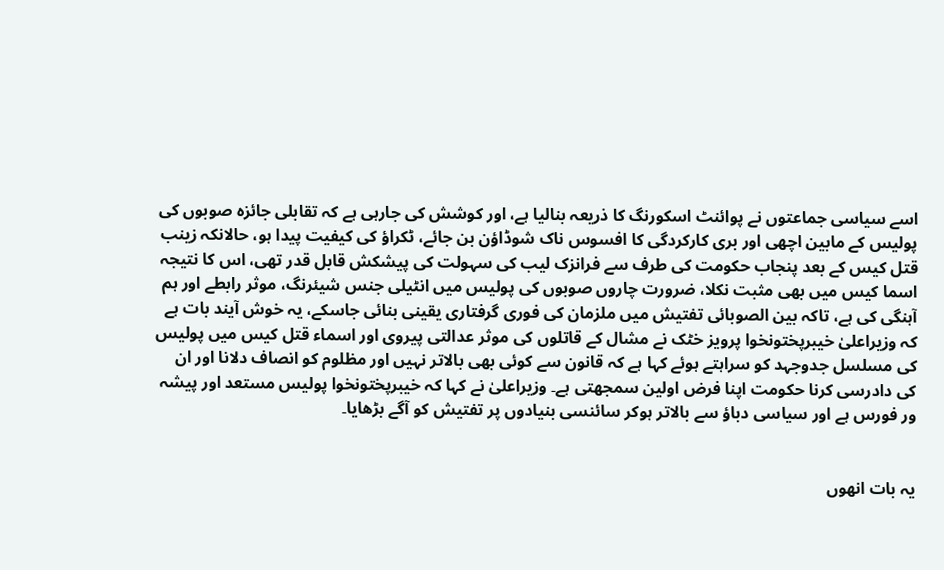اسے سیاسی جماعتوں نے پوائنٹ اسکورنگ کا ذریعہ بنالیا ہے، اور کوشش کی جارہی ہے کہ تقابلی جائزہ صوبوں کی پولیس کے مابین اچھی اور بری کارکردگی کا افسوس ناک شوڈاؤن بن جائے، ٹکراؤ کی کیفیت پیدا ہو، حالانکہ زینب قتل کیس کے بعد پنجاب حکومت کی طرف سے فرانزک لیب کی سہولت کی پیشکش قابل قدر تھی، اس کا نتیجہ اسما کیس میں بھی مثبت نکلا، ضرورت چاروں صوبوں کی پولیس میں انٹیلی جنس شیئرنگ، موثر رابطے اور ہم آہنگی کی ہے، تاکہ بین الصوبائی تفتیش میں ملزمان کی فوری گرفتاری یقینی بنائی جاسکے، یہ خوش آیند بات ہے کہ وزیراعلیٰ خیبرپختونخوا پرویز خٹک نے مشال کے قاتلوں کی موثر عدالتی پیروی اور اسماء قتل کیس میں پولیس کی مسلسل جدوجہد کو سراہتے ہوئے کہا ہے کہ قانون سے کوئی بھی بالاتر نہیں اور مظلوم کو انصاف دلانا اور ان کی دادرسی کرنا حکومت اپنا فرض اولین سمجھتی ہے۔ وزیراعلیٰ نے کہا کہ خیبرپختونخوا پولیس مستعد اور پیشہ ور فورس ہے اور سیاسی دباؤ سے بالاتر ہوکر سائنسی بنیادوں پر تفتیش کو آگے بڑھایا۔


یہ بات انھوں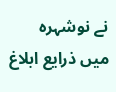نے نوشہرہ میں ذرایع ابلاغ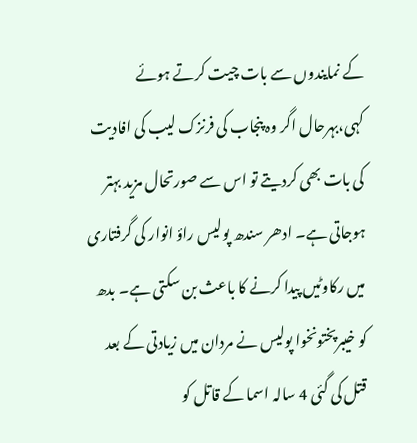کے نمایندوں سے بات چیت کرتے ہوئے کہی،بہرحال اگر وہ پنجاب کی فرنزک لیب کی افادیت کی بات بھی کردیتے تو اس سے صورتحال مزید بہتر ہوجاتی ہے۔ ادھر سندھ پولیس راؤ انوار کی گرفتاری میں رکاوٹیں پیدا کرنے کا باعث بن سکتی ہے۔ بدھ کو خیبرپختونخوا پولیس نے مردان میں زیادتی کے بعد قتل کی گئی 4 سالہ اسما کے قاتل کو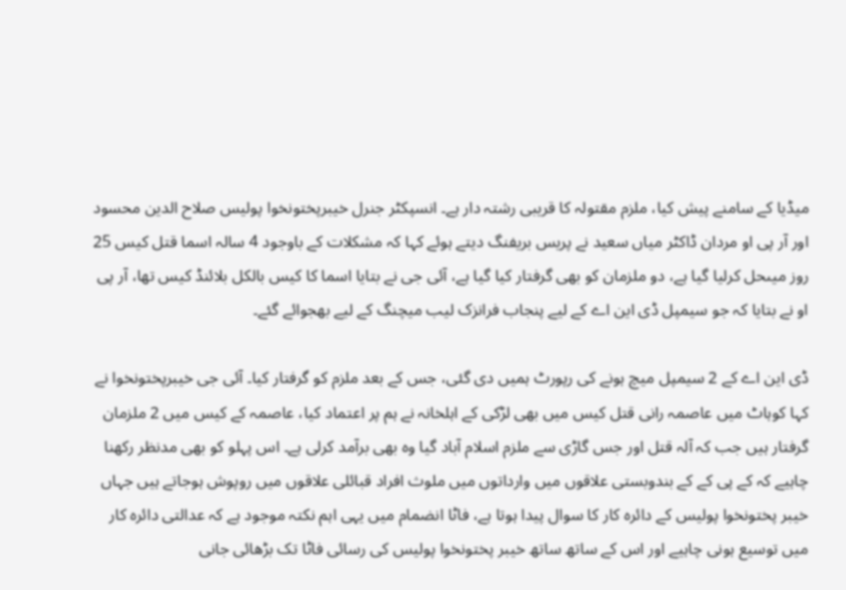میڈیا کے سامنے پیش کیا، ملزم مقتولہ کا قریبی رشتہ دار ہے۔ انسپکٹر جنرل خیبرپختونخوا پولیس صلاح الدین محسود اور آر پی او مردان ڈاکٹر میاں سعید نے پریس بریفنگ دیتے ہوئے کہا کہ مشکلات کے باوجود 4 سالہ اسما قتل کیس 25 روز میںحل کرلیا گیا ہے، دو ملزمان کو بھی گرفتار کیا گیا ہے، آئی جی نے بتایا اسما کا کیس بالکل بلائنڈ کیس تھا، آر پی او نے بتایا کہ جو سیمپل ڈی این اے کے لیے پنجاب فرانزک لیب میچنگ کے لیے بھجوائے گئے۔

ڈی این اے کے 2 سیمپل میچ ہونے کی رپورٹ ہمیں دی گئی، جس کے بعد ملزم کو گرفتار کیا۔ آئی جی خیبرپختونخوا نے کہا کوہاٹ میں عاصمہ رانی قتل کیس میں بھی لڑکی کے اہلخانہ نے ہم پر اعتماد کیا، عاصمہ کے کیس میں 2 ملزمان گرفتار ہیں جب کہ آلہ قتل اور جس گاڑی سے ملزم اسلام آباد گیا وہ بھی برآمد کرلی ہے۔ اس پہلو کو بھی مدنظر رکھنا چاہیے کہ کے پی کے کے بندوبستی علاقوں میں وارداتوں میں ملوث افراد قبائلی علاقوں میں روپوش ہوجاتے ہیں جہاں خیبر پختونخوا پولیس کے دائرہ کار کا سوال پیدا ہوتا ہے، فاٹا انضمام میں یہی اہم نکتہ موجود ہے کہ عدالتی دائرہ کار میں توسیع ہونی چاہیے اور اس کے ساتھ ساتھ خیبر پختونخوا پولیس کی رسائی فاٹا تک بڑھائی جانی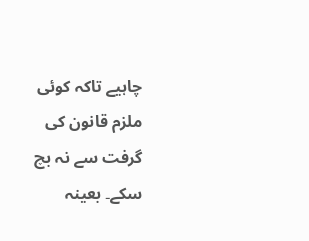چاہیے تاکہ کوئی ملزم قانون کی گرفت سے نہ بچ سکے۔ بعینہ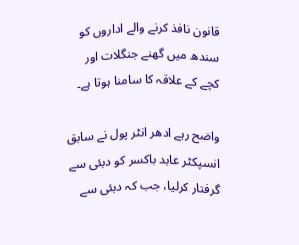قانون نافذ کرنے والے اداروں کو سندھ میں گھنے جنگلات اور کچے کے علاقہ کا سامنا ہوتا ہے۔

واضح رہے ادھر انٹر پول نے سابق انسپکٹر عابد باکسر کو دبئی سے گرفتار کرلیا، جب کہ دبئی سے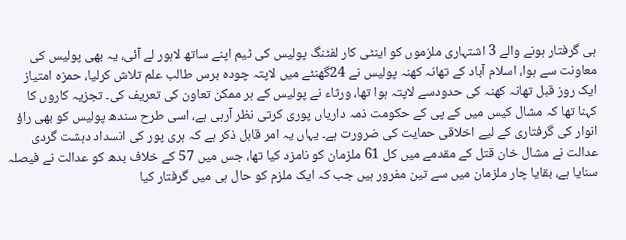ہی گرفتار ہونے والے 3 اشتہاری ملزموں کو اینٹی کار لفٹنگ پولیس کی ٹیم اپنے ساتھ لاہور لے آئی، یہ بھی پولیس کی معاونت سے ہوا، اسلام آباد کے تھانہ کھنہ پولیس نے 24گھنٹے میں لاپتہ چودہ برس طالب علم تلاش کرلیا، حمزہ امتیاز ایک روز قبل تھانہ کھنہ کی حدودسے لاپتہ ہوا تھا، ورثاء نے پولیس کے ہر ممکن تعاون کی تعریف کی۔ تجزیہ کاروں کا کہنا تھا کہ مشال کیس میں کے پی کے حکومت ذمہ داریاں پوری کرتی نظر آرہی ہے، اسی طرح سندھ پولیس کو بھی راؤ انوار کی گرفتاری کے لیے اخلاقی حمایت کی ضرورت ہے۔ یہاں یہ امر قابل ذکر ہے کہ ہری پور کی انسداد دہشت گردی عدالت نے مشال خان قتل کے مقدمے میں کل 61 ملزمان کو نامزد کیا تھا، جس میں 57 کے خلاف بدھ کو عدالت نے فیصلہ سنایا ہے، بقایا چار ملزمان میں سے تین مفرور ہیں جب کہ ایک ملزم کو حال ہی میں گرفتار کیا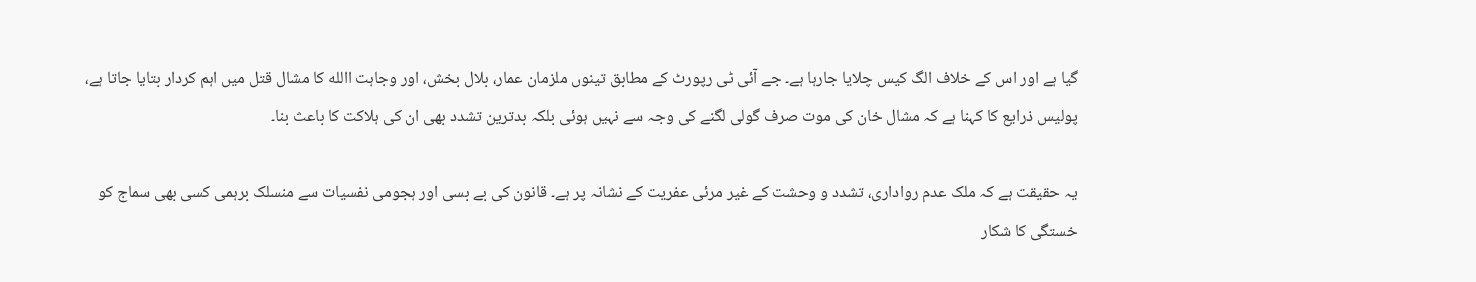گیا ہے اور اس کے خلاف الگ کیس چلایا جارہا ہے۔ جے آئی ٹی رپورٹ کے مطابق تینوں ملزمان عمار، بلال بخش، اور وجاہت االله کا مشال قتل میں اہم کردار بتایا جاتا ہے، پولیس ذرایع کا کہنا ہے کہ مشال خان کی موت صرف گولی لگنے کی وجہ سے نہیں ہوئی بلکہ بدترین تشدد بھی ان کی ہلاکت کا باعث بنا۔

یہ حقیقت ہے کہ ملک عدم رواداری، تشدد و وحشت کے غیر مرئی عفریت کے نشانہ پر ہے۔ قانون کی بے بسی اور ہجومی نفسیات سے منسلک برہمی کسی بھی سماج کو خستگی کا شکار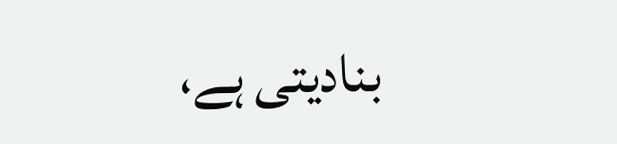بنادیتی ہے،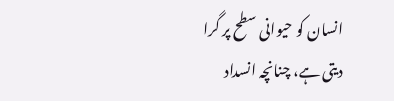انسان کو حیوانی سطح پر گرا دیتی ہے، چنانچہ انسداد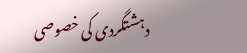دہشتگردی کی خصوصی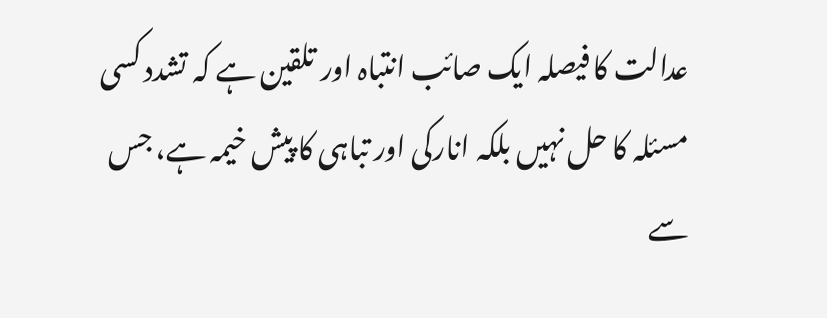عدالت کا فیصلہ ایک صائب انتباہ اور تلقین ہے کہ تشدد کسی مسئلہ کا حل نہیں بلکہ انارکی اور تباہی کا پیش خیمہ ہے، جس سے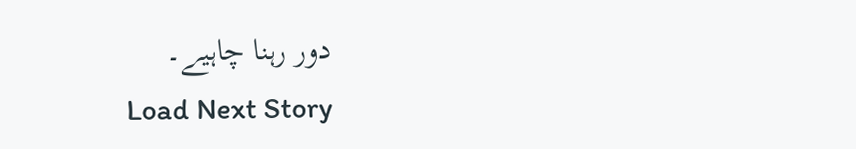دور رہنا چاہیے۔
Load Next Story